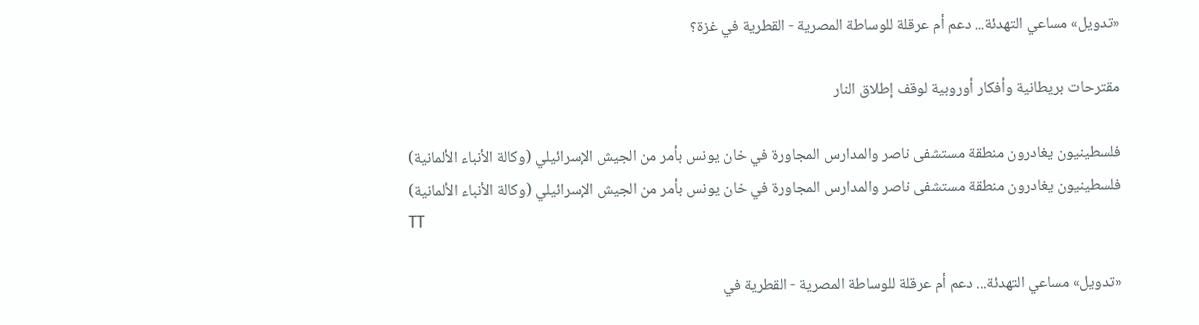«تدويل» مساعي التهدئة... دعم أم عرقلة للوساطة المصرية - القطرية في غزة؟

مقترحات بريطانية وأفكار أوروبية لوقف إطلاق النار

فلسطينيون يغادرون منطقة مستشفى ناصر والمدارس المجاورة في خان يونس بأمر من الجيش الإسرائيلي (وكالة الأنباء الألمانية)
فلسطينيون يغادرون منطقة مستشفى ناصر والمدارس المجاورة في خان يونس بأمر من الجيش الإسرائيلي (وكالة الأنباء الألمانية)
TT

«تدويل» مساعي التهدئة... دعم أم عرقلة للوساطة المصرية - القطرية في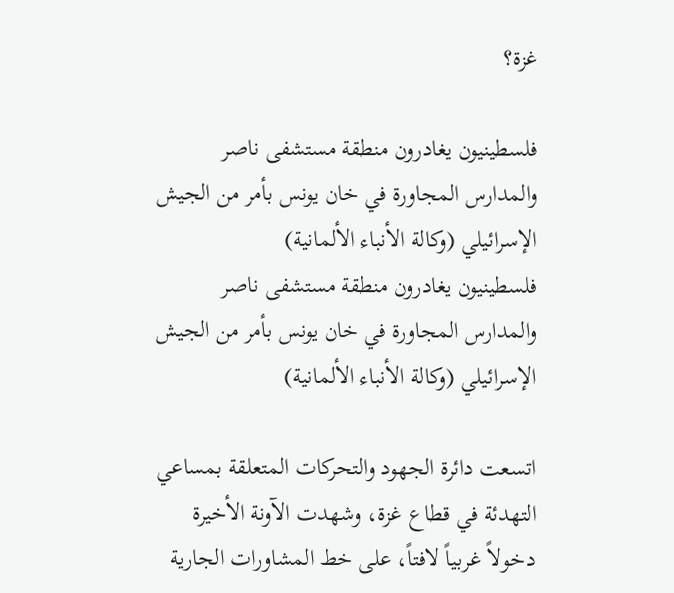غزة؟

فلسطينيون يغادرون منطقة مستشفى ناصر والمدارس المجاورة في خان يونس بأمر من الجيش الإسرائيلي (وكالة الأنباء الألمانية)
فلسطينيون يغادرون منطقة مستشفى ناصر والمدارس المجاورة في خان يونس بأمر من الجيش الإسرائيلي (وكالة الأنباء الألمانية)

اتسعت دائرة الجهود والتحركات المتعلقة بمساعي التهدئة في قطاع غزة، وشهدت الآونة الأخيرة دخولاً غربياً لافتاً، على خط المشاورات الجارية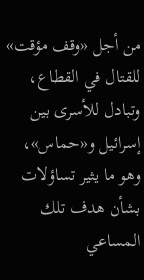من أجل «وقف مؤقت» للقتال في القطاع، وتبادل للأسرى بين إسرائيل و«حماس»، وهو ما يثير تساؤلات بشأن هدف تلك المساعي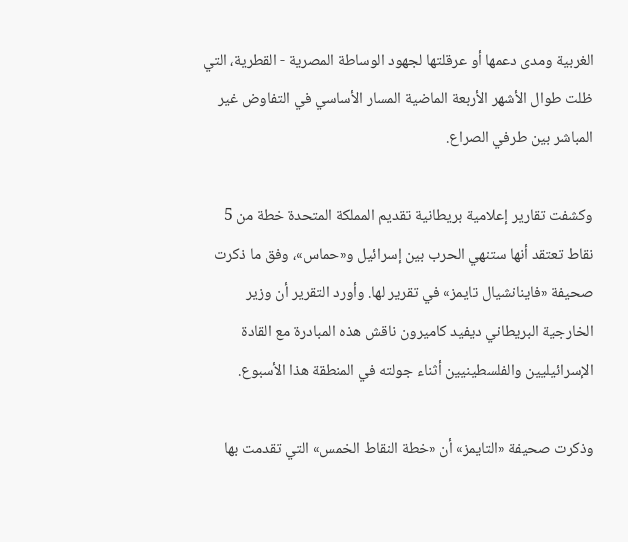الغربية ومدى دعمها أو عرقلتها لجهود الوساطة المصرية - القطرية، التي ظلت طوال الأشهر الأربعة الماضية المسار الأساسي في التفاوض غير المباشر بين طرفي الصراع.

وكشفت تقارير إعلامية بريطانية تقديم المملكة المتحدة خطة من 5 نقاط تعتقد أنها ستنهي الحرب بين إسرائيل و«حماس»، وفق ما ذكرت صحيفة «فاينانشيال تايمز» في تقرير لها. وأورد التقرير أن وزير الخارجية البريطاني ديفيد كاميرون ناقش هذه المبادرة مع القادة الإسرائيليين والفلسطينيين أثناء جولته في المنطقة هذا الأسبوع.

وذكرت صحيفة «التايمز» أن «خطة النقاط الخمس» التي تقدمت بها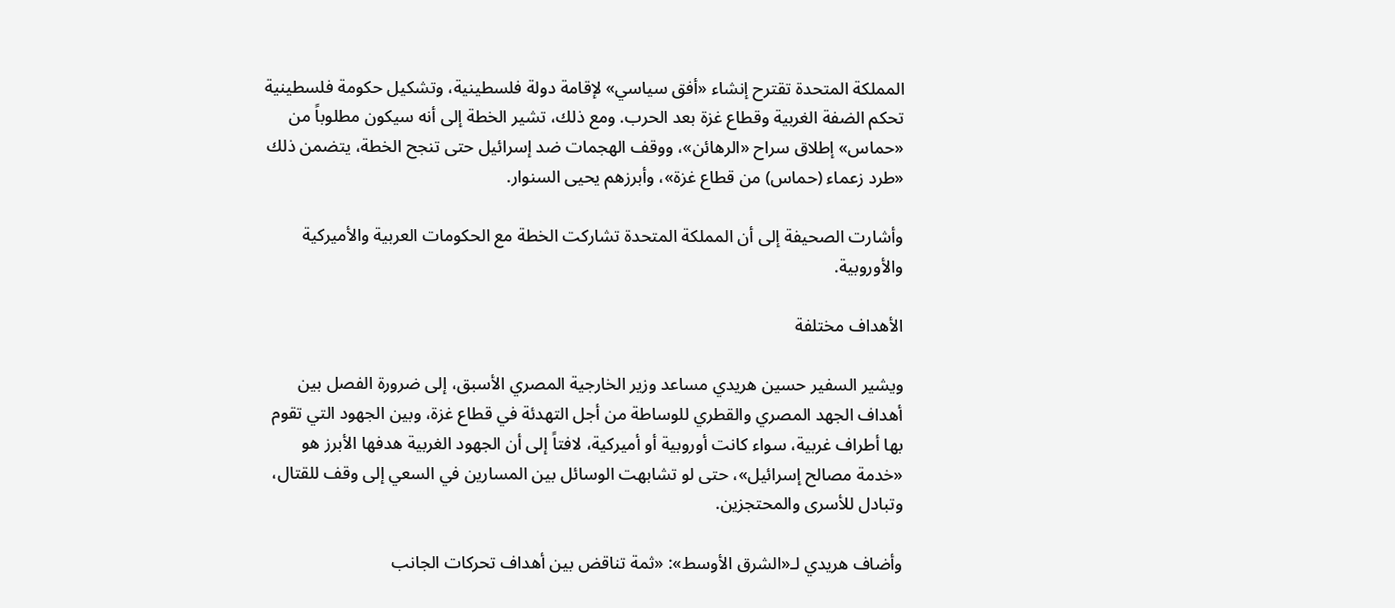المملكة المتحدة تقترح إنشاء «أفق سياسي» لإقامة دولة فلسطينية، وتشكيل حكومة فلسطينية تحكم الضفة الغربية وقطاع غزة بعد الحرب. ومع ذلك، تشير الخطة إلى أنه سيكون مطلوباً من «حماس» إطلاق سراح «الرهائن»، ووقف الهجمات ضد إسرائيل حتى تنجح الخطة، يتضمن ذلك «طرد زعماء (حماس) من قطاع غزة»، وأبرزهم يحيى السنوار.

وأشارت الصحيفة إلى أن المملكة المتحدة تشاركت الخطة مع الحكومات العربية والأميركية والأوروبية.

الأهداف مختلفة

ويشير السفير حسين هريدي مساعد وزير الخارجية المصري الأسبق، إلى ضرورة الفصل بين أهداف الجهد المصري والقطري للوساطة من أجل التهدئة في قطاع غزة، وبين الجهود التي تقوم بها أطراف غربية، سواء كانت أوروبية أو أميركية، لافتاً إلى أن الجهود الغربية هدفها الأبرز هو «خدمة مصالح إسرائيل»، حتى لو تشابهت الوسائل بين المسارين في السعي إلى وقف للقتال، وتبادل للأسرى والمحتجزين.

وأضاف هريدي لـ«الشرق الأوسط»: «ثمة تناقض بين أهداف تحركات الجانب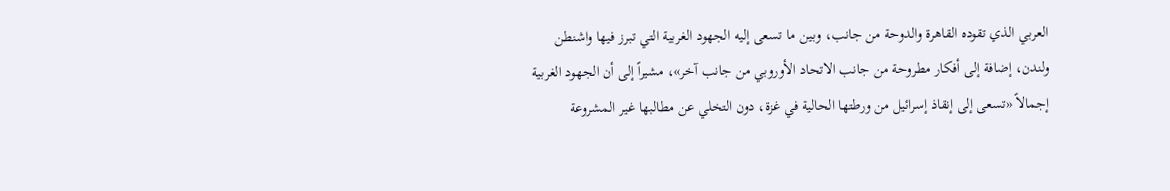العربي الذي تقوده القاهرة والدوحة من جانب، وبين ما تسعى إليه الجهود الغربية التي تبرز فيها واشنطن ولندن، إضافة إلى أفكار مطروحة من جانب الاتحاد الأوروبي من جانب آخر»، مشيراً إلى أن الجهود الغربية إجمالاً «تسعى إلى إنقاذ إسرائيل من ورطتها الحالية في غزة، دون التخلي عن مطالبها غير المشروعة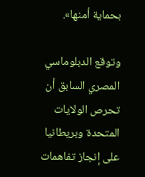بحماية أمنها».

وتوقع الدبلوماسي المصري السابق أن تحرص الولايات المتحدة وبريطانيا على إنجاز تفاهمات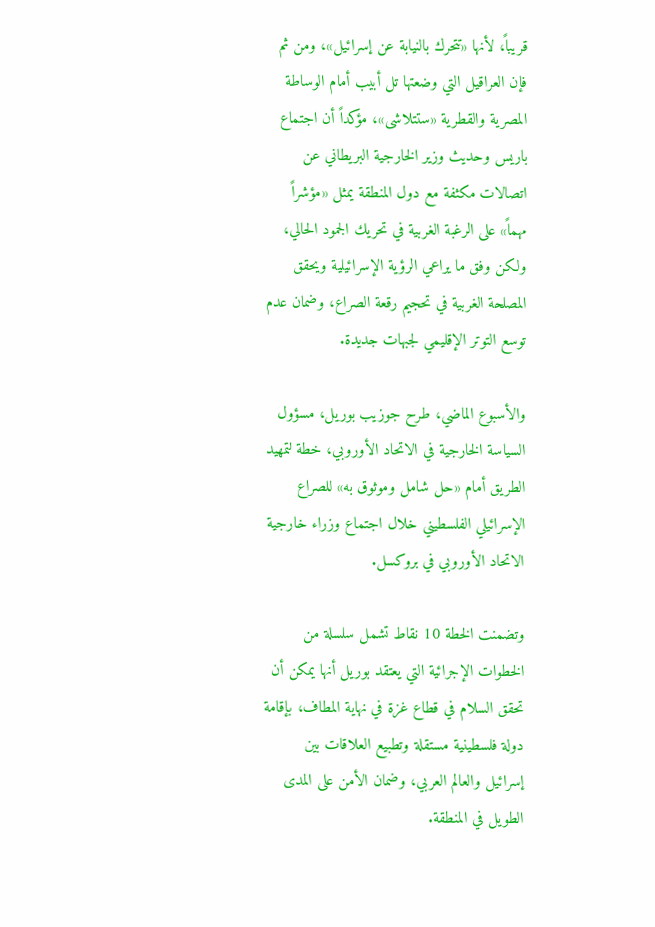قريباً، لأنها «تتحرك بالنيابة عن إسرائيل»، ومن ثم فإن العراقيل التي وضعتها تل أبيب أمام الوساطة المصرية والقطرية «ستتلاشى»، مؤكداً أن اجتماع باريس وحديث وزير الخارجية البريطاني عن اتصالات مكثفة مع دول المنطقة يمثل «مؤشراً مهماً» على الرغبة الغربية في تحريك الجمود الحالي، ولكن وفق ما يراعي الرؤية الإسرائيلية ويحقق المصلحة الغربية في تحجيم رقعة الصراع، وضمان عدم توسع التوتر الإقليمي لجبهات جديدة.

والأسبوع الماضي، طرح جوزيب بوريل، مسؤول السياسة الخارجية في الاتحاد الأوروبي، خطة لتمهيد الطريق أمام «حل شامل وموثوق به» للصراع الإسرائيلي الفلسطيني خلال اجتماع وزراء خارجية الاتحاد الأوروبي في بروكسل.

وتضمنت الخطة 10 نقاط تشمل سلسلة من الخطوات الإجرائية التي يعتقد بوريل أنها يمكن أن تحقق السلام في قطاع غزة في نهاية المطاف، بإقامة دولة فلسطينية مستقلة وتطبيع العلاقات بين إسرائيل والعالم العربي، وضمان الأمن على المدى الطويل في المنطقة.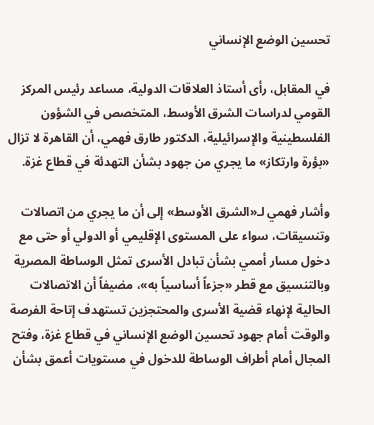تحسين الوضع الإنساني

في المقابل، رأى أستاذ العلاقات الدولية، مساعد رئيس المركز القومي لدراسات الشرق الأوسط، المتخصص في الشؤون الفلسطينية والإسرائيلية، الدكتور طارق فهمي، أن القاهرة لا تزال «بؤرة وارتكاز» ما يجري من جهود بشأن التهدئة في قطاع غزة.

وأشار فهمي لـ«الشرق الأوسط» إلى أن ما يجري من اتصالات وتنسيقات، سواء على المستوى الإقليمي أو الدولي أو حتى مع دخول مسار أممي بشأن تبادل الأسرى تمثل الوساطة المصرية وبالتنسيق مع قطر «جزءاً أساسياً به»، مضيفاً أن الاتصالات الحالية لإنهاء قضية الأسرى والمحتجزين تستهدف إتاحة الفرصة والوقت أمام جهود تحسين الوضع الإنساني في قطاع غزة، وفتح المجال أمام أطراف الوساطة للدخول في مستويات أعمق بشأن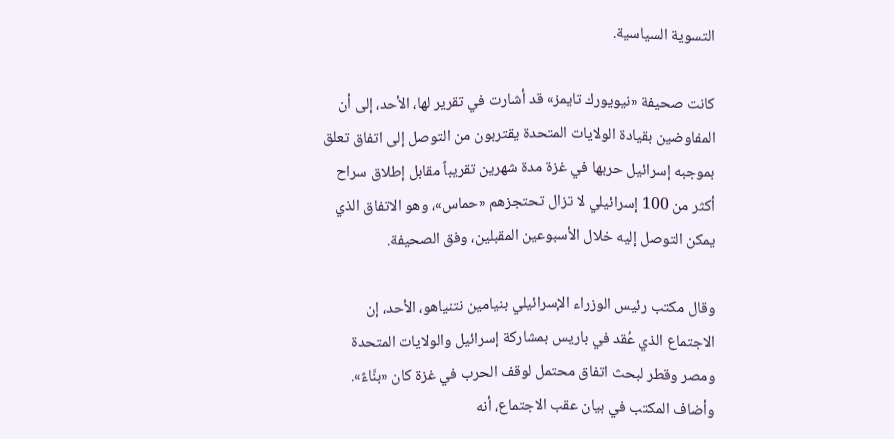التسوية السياسية.

كانت صحيفة «نيويورك تايمز» قد أشارت في تقرير لها، الأحد، إلى أن المفاوضين بقيادة الولايات المتحدة يقتربون من التوصل إلى اتفاق تعلق بموجبه إسرائيل حربها في غزة مدة شهرين تقريباً مقابل إطلاق سراح أكثر من 100 إسرائيلي لا تزال تحتجزهم «حماس»، وهو الاتفاق الذي يمكن التوصل إليه خلال الأسبوعين المقبلين، وفق الصحيفة.

وقال مكتب رئيس الوزراء الإسرائيلي بنيامين نتنياهو، الأحد، إن الاجتماع الذي عُقد في باريس بمشاركة إسرائيل والولايات المتحدة ومصر وقطر لبحث اتفاق محتمل لوقف الحرب في غزة كان «بنَّاءً». وأضاف المكتب في بيان عقب الاجتماع، أنه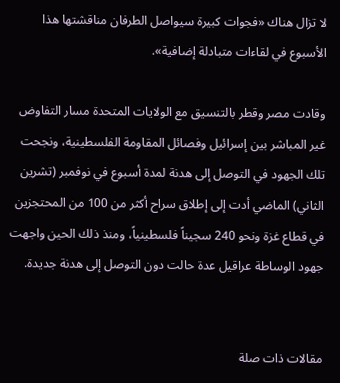لا تزال هناك «فجوات كبيرة سيواصل الطرفان مناقشتها هذا الأسبوع في لقاءات متبادلة إضافية».

وقادت مصر وقطر بالتنسيق مع الولايات المتحدة مسار التفاوض غير المباشر بين إسرائيل وفصائل المقاومة الفلسطينية، ونجحت تلك الجهود في التوصل إلى هدنة لمدة أسبوع في نوفمبر (تشرين الثاني) الماضي أدت إلى إطلاق سراح أكثر من 100 من المحتجزين في قطاع غزة ونحو 240 سجيناً فلسطينياً، ومنذ ذلك الحين واجهت جهود الوساطة عراقيل عدة حالت دون التوصل إلى هدنة جديدة.


مقالات ذات صلة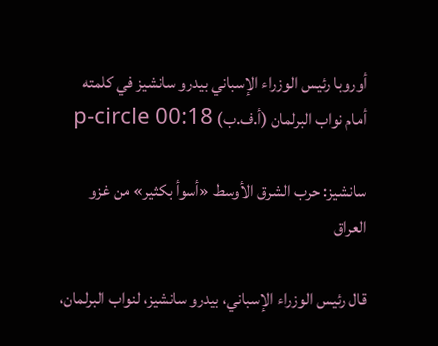أوروبا رئيس الوزراء الإسباني بيدرو سانشيز في كلمته أمام نواب البرلمان (أ.ف.ب) p-circle 00:18

سانشيز: حرب الشرق الأوسط «أسوأ بكثير» من غزو العراق

قال رئيس الوزراء الإسباني، بيدرو سانشيز، لنواب البرلمان،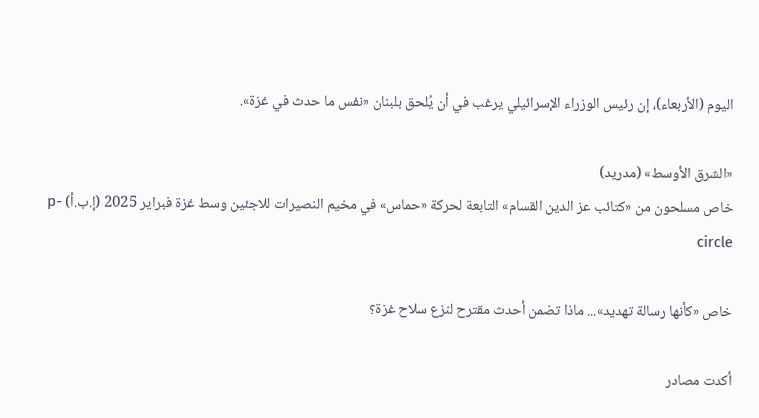اليوم (الأربعاء)، إن رئيس الوزراء الإسرائيلي يرغب في أن يُلحق بلبنان «نفس ما حدث في غزة».

«الشرق الأوسط» (مدريد)
خاص مسلحون من «كتائب عز الدين القسام» التابعة لحركة «حماس» في مخيم النصيرات للاجئين وسط غزة فبراير 2025 (إ.ب.أ) p-circle

خاص «كأنها رسالة تهديد»... ماذا تضمن أحدث مقترح لنزع سلاح غزة؟

أكدت مصادر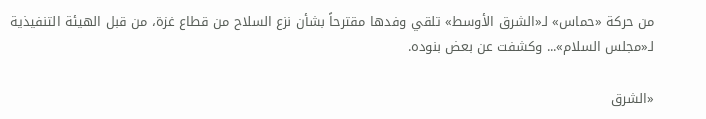من حركة «حماس» لـ«الشرق الأوسط» تلقي وفدها مقترحاً بشأن نزع السلاح من قطاع غزة، من قبل الهيئة التنفيذية لـ«مجلس السلام»... وكشفت عن بعض بنوده.

«الشرق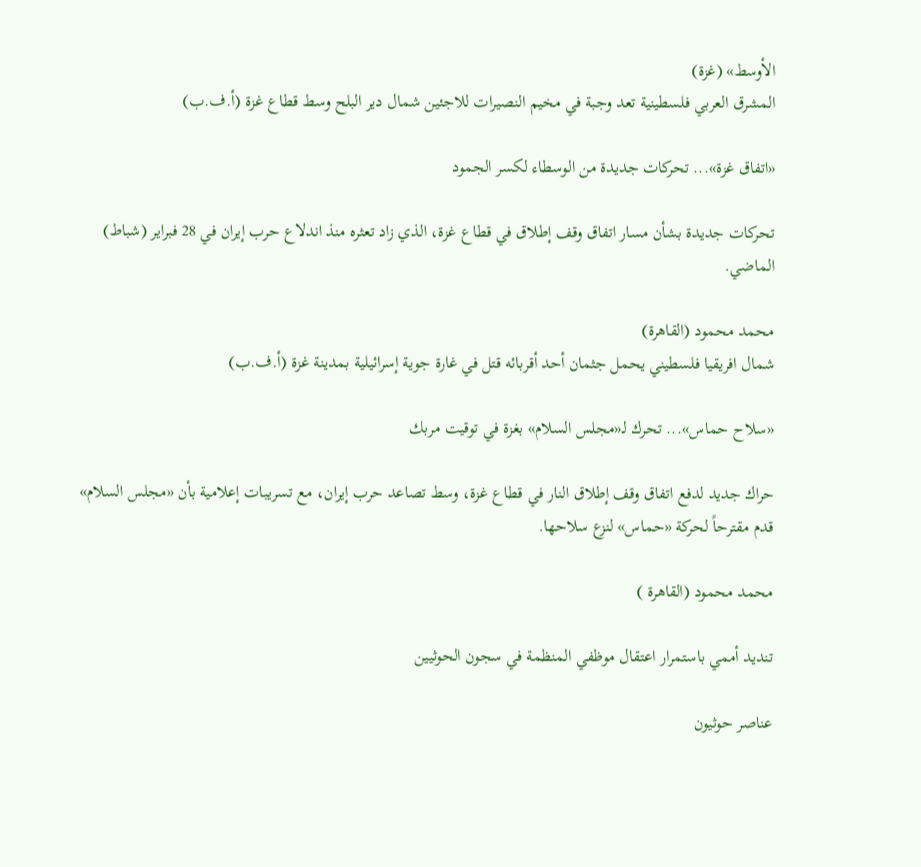الأوسط» (غزة)
المشرق العربي فلسطينية تعد وجبة في مخيم النصيرات للاجئين شمال دير البلح وسط قطاع غزة (أ.ف.ب)

«اتفاق غزة»... تحركات جديدة من الوسطاء لكسر الجمود

تحركات جديدة بشأن مسار اتفاق وقف إطلاق في قطاع غزة، الذي زاد تعثره منذ اندلاع حرب إيران في 28 فبراير (شباط) الماضي.

محمد محمود (القاهرة)
شمال افريقيا فلسطيني يحمل جثمان أحد أقربائه قتل في غارة جوية إسرائيلية بمدينة غزة (أ.ف.ب)

«سلاح حماس»... تحرك لـ«مجلس السلام» بغزة في توقيت مربك

حراك جديد لدفع اتفاق وقف إطلاق النار في قطاع غزة، وسط تصاعد حرب إيران، مع تسريبات إعلامية بأن «مجلس السلام» قدم مقترحاً لحركة «حماس» لنزع سلاحها.

محمد محمود (القاهرة )

تنديد أممي باستمرار اعتقال موظفي المنظمة في سجون الحوثيين

عناصر حوثيون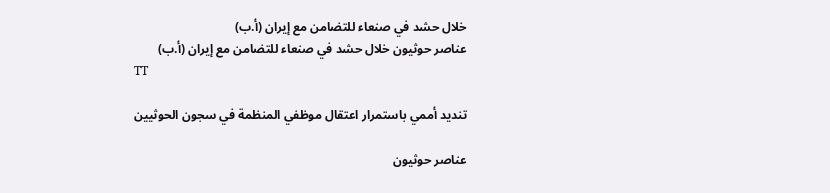خلال حشد في صنعاء للتضامن مع إيران (أ.ب)
عناصر حوثيون خلال حشد في صنعاء للتضامن مع إيران (أ.ب)
TT

تنديد أممي باستمرار اعتقال موظفي المنظمة في سجون الحوثيين

عناصر حوثيون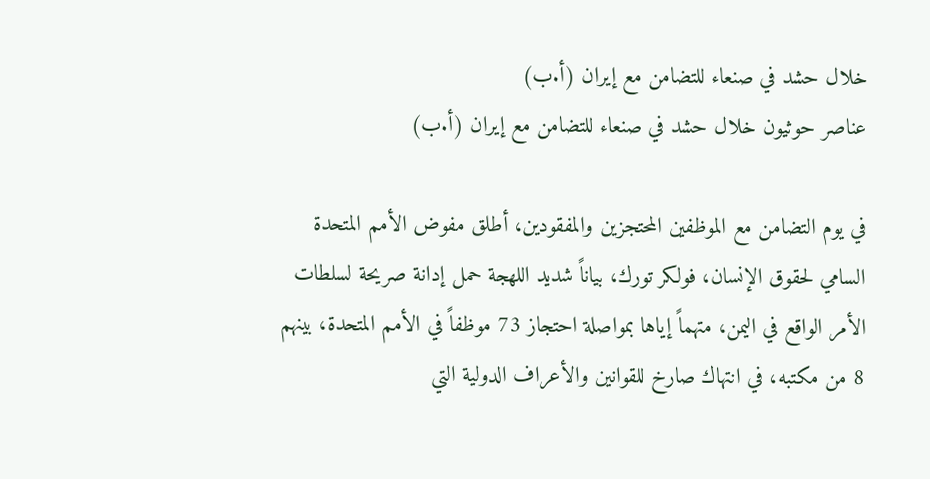خلال حشد في صنعاء للتضامن مع إيران (أ.ب)
عناصر حوثيون خلال حشد في صنعاء للتضامن مع إيران (أ.ب)

في يوم التضامن مع الموظفين المحتجزين والمفقودين، أطلق مفوض الأمم المتحدة السامي لحقوق الإنسان، فولكر تورك، بياناً شديد اللهجة حمل إدانة صريحة لسلطات الأمر الواقع في اليمن، متهماً إياها بمواصلة احتجاز 73 موظفاً في الأمم المتحدة، بينهم 8 من مكتبه، في انتهاك صارخ للقوانين والأعراف الدولية التي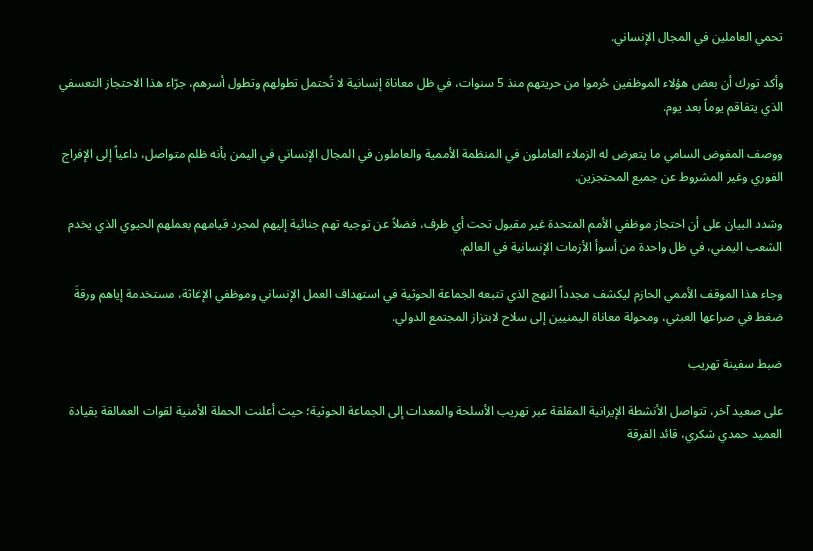تحمي العاملين في المجال الإنساني.

وأكد تورك أن بعض هؤلاء الموظفين حُرموا من حريتهم منذ 5 سنوات، في ظل معاناة إنسانية لا تُحتمل تطولهم وتطول أسرهم، جرّاء هذا الاحتجاز التعسفي الذي يتفاقم يوماً بعد يوم.

ووصف المفوض السامي ما يتعرض له الزملاء العاملون في المنظمة الأممية والعاملون في المجال الإنساني في اليمن بأنه ظلم متواصل، داعياً إلى الإفراج الفوري وغير المشروط عن جميع المحتجزين.

وشدد البيان على أن احتجاز موظفي الأمم المتحدة غير مقبول تحت أي ظرف، فضلاً عن توجيه تهم جنائية إليهم لمجرد قيامهم بعملهم الحيوي الذي يخدم الشعب اليمني، في ظل واحدة من أسوأ الأزمات الإنسانية في العالم.

وجاء هذا الموقف الأممي الحازم ليكشف مجدداً النهج الذي تتبعه الجماعة الحوثية في استهداف العمل الإنساني وموظفي الإغاثة، مستخدمة إياهم ورقةَ ضغط في صراعها العبثي، ومحولة معاناة اليمنيين إلى سلاح لابتزاز المجتمع الدولي.

ضبط سفينة تهريب

على صعيد آخر، تتواصل الأنشطة الإيرانية المقلقة عبر تهريب الأسلحة والمعدات إلى الجماعة الحوثية؛ حيث أعلنت الحملة الأمنية لقوات العمالقة بقيادة العميد حمدي شكري، قائد الفرقة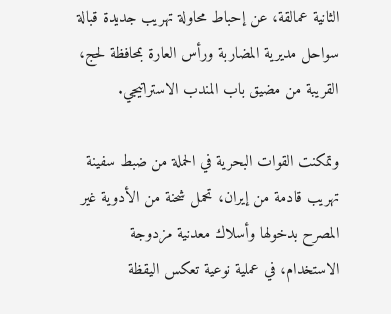الثانية عمالقة، عن إحباط محاولة تهريب جديدة قبالة سواحل مديرية المضاربة ورأس العارة بمحافظة لحج، القريبة من مضيق باب المندب الاستراتيجي.

وتمكنت القوات البحرية في الحملة من ضبط سفينة تهريب قادمة من إيران، تحمل شحنة من الأدوية غير المصرح بدخولها وأسلاك معدنية مزدوجة الاستخدام، في عملية نوعية تعكس اليقظة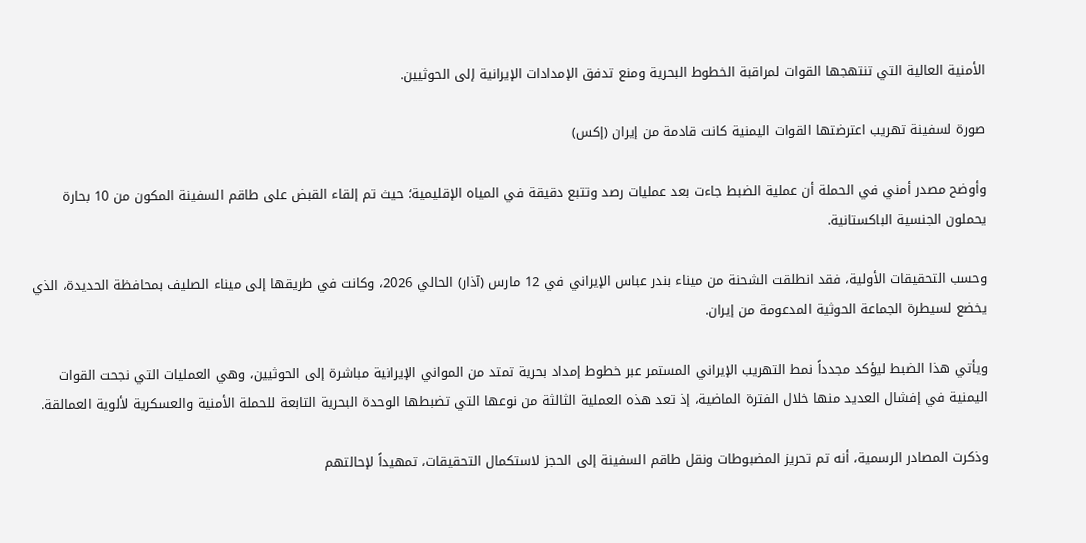الأمنية العالية التي تنتهجها القوات لمراقبة الخطوط البحرية ومنع تدفق الإمدادات الإيرانية إلى الحوثيين.

صورة لسفينة تهريب اعترضتها القوات اليمنية كانت قادمة من إيران (إكس)

وأوضح مصدر أمني في الحملة أن عملية الضبط جاءت بعد عمليات رصد وتتبع دقيقة في المياه الإقليمية؛ حيث تم إلقاء القبض على طاقم السفينة المكون من 10 بحارة يحملون الجنسية الباكستانية.

وحسب التحقيقات الأولية، فقد انطلقت الشحنة من ميناء بندر عباس الإيراني في 12 مارس (آذار) الحالي 2026، وكانت في طريقها إلى ميناء الصليف بمحافظة الحديدة، الذي يخضع لسيطرة الجماعة الحوثية المدعومة من إيران.

ويأتي هذا الضبط ليؤكد مجدداً نمط التهريب الإيراني المستمر عبر خطوط إمداد بحرية تمتد من المواني الإيرانية مباشرة إلى الحوثيين، وهي العمليات التي نجحت القوات اليمنية في إفشال العديد منها خلال الفترة الماضية، إذ تعد هذه العملية الثالثة من نوعها التي تضبطها الوحدة البحرية التابعة للحملة الأمنية والعسكرية لألوية العمالقة.

وذكرت المصادر الرسمية، أنه تم تحريز المضبوطات ونقل طاقم السفينة إلى الحجز لاستكمال التحقيقات، تمهيداً لإحالتهم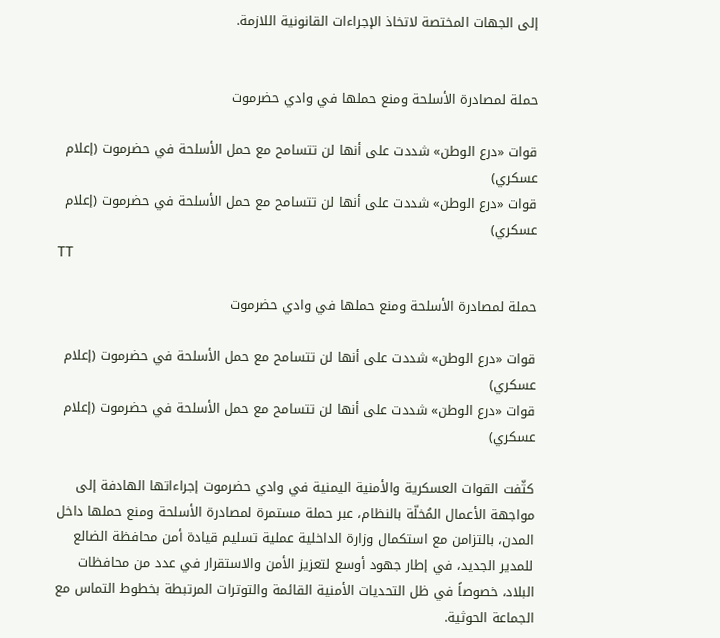إلى الجهات المختصة لاتخاذ الإجراءات القانونية اللازمة.


حملة لمصادرة الأسلحة ومنع حملها في وادي حضرموت

قوات «درع الوطن» شددت على أنها لن تتسامح مع حمل الأسلحة في حضرموت (إعلام عسكري)
قوات «درع الوطن» شددت على أنها لن تتسامح مع حمل الأسلحة في حضرموت (إعلام عسكري)
TT

حملة لمصادرة الأسلحة ومنع حملها في وادي حضرموت

قوات «درع الوطن» شددت على أنها لن تتسامح مع حمل الأسلحة في حضرموت (إعلام عسكري)
قوات «درع الوطن» شددت على أنها لن تتسامح مع حمل الأسلحة في حضرموت (إعلام عسكري)

كثّفت القوات العسكرية والأمنية اليمنية في وادي حضرموت إجراءاتها الهادفة إلى مواجهة الأعمال المُخلّة بالنظام، عبر حملة مستمرة لمصادرة الأسلحة ومنع حملها داخل المدن، بالتزامن مع استكمال وزارة الداخلية عملية تسليم قيادة أمن محافظة الضالع للمدير الجديد، في إطار جهود أوسع لتعزيز الأمن والاستقرار في عدد من محافظات البلاد، خصوصاً في ظل التحديات الأمنية القائمة والتوترات المرتبطة بخطوط التماس مع الجماعة الحوثية.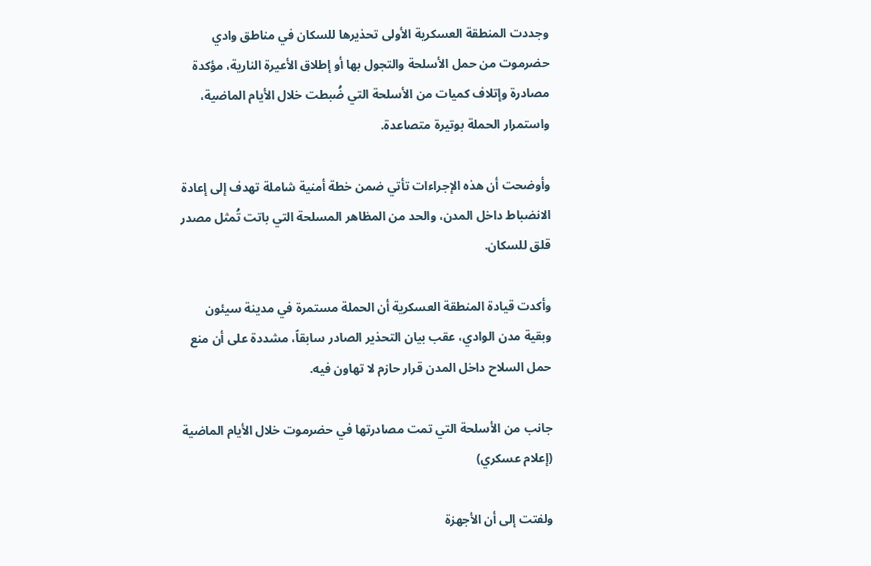وجددت المنطقة العسكرية الأولى تحذيرها للسكان في مناطق وادي حضرموت من حمل الأسلحة والتجول بها أو إطلاق الأعيرة النارية، مؤكدة مصادرة وإتلاف كميات من الأسلحة التي ضُبطت خلال الأيام الماضية، واستمرار الحملة بوتيرة متصاعدة.

وأوضحت أن هذه الإجراءات تأتي ضمن خطة أمنية شاملة تهدف إلى إعادة الانضباط داخل المدن، والحد من المظاهر المسلحة التي باتت تُمثل مصدر قلق للسكان.

وأكدت قيادة المنطقة العسكرية أن الحملة مستمرة في مدينة سيئون وبقية مدن الوادي، عقب بيان التحذير الصادر سابقاً، مشددة على أن منع حمل السلاح داخل المدن قرار حازم لا تهاون فيه.

جانب من الأسلحة التي تمت مصادرتها في حضرموت خلال الأيام الماضية (إعلام عسكري)

ولفتت إلى أن الأجهزة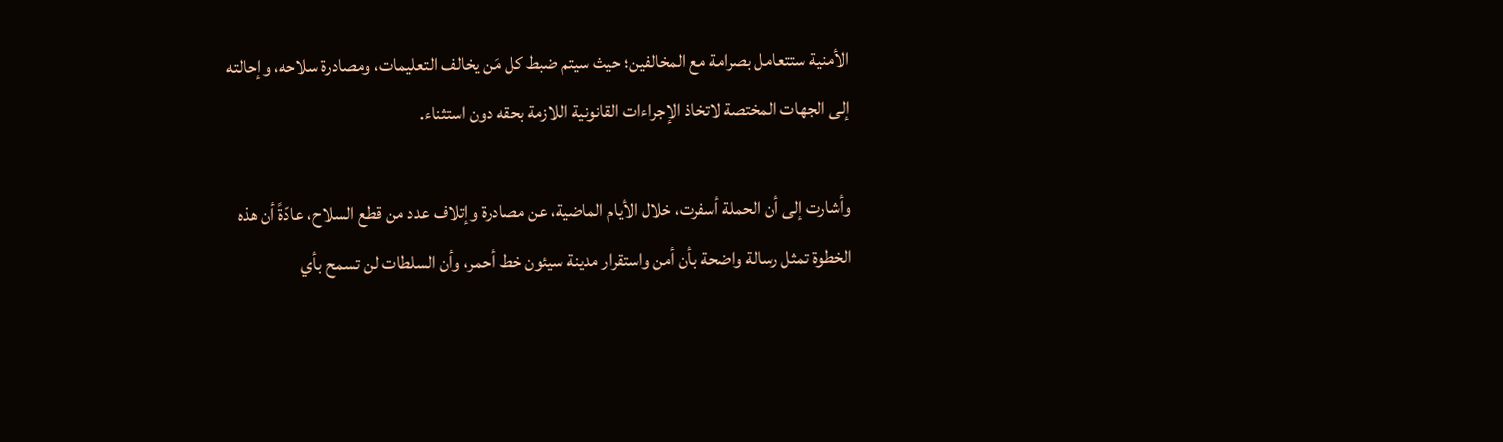الأمنية ستتعامل بصرامة مع المخالفين؛ حيث سيتم ضبط كل مَن يخالف التعليمات، ومصادرة سلاحه، وإحالته إلى الجهات المختصة لاتخاذ الإجراءات القانونية اللازمة بحقه دون استثناء.

وأشارت إلى أن الحملة أسفرت، خلال الأيام الماضية، عن مصادرة وإتلاف عدد من قطع السلاح، عادّةً أن هذه الخطوة تمثل رسالة واضحة بأن أمن واستقرار مدينة سيئون خط أحمر، وأن السلطات لن تسمح بأي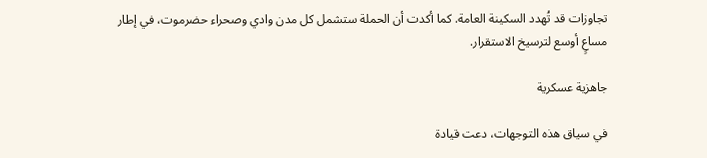تجاوزات قد تُهدد السكينة العامة. كما أكدت أن الحملة ستشمل كل مدن وادي وصحراء حضرموت، في إطار مساعٍ أوسع لترسيخ الاستقرار.

جاهزية عسكرية

في سياق هذه التوجهات، دعت قيادة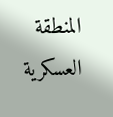المنطقة العسكرية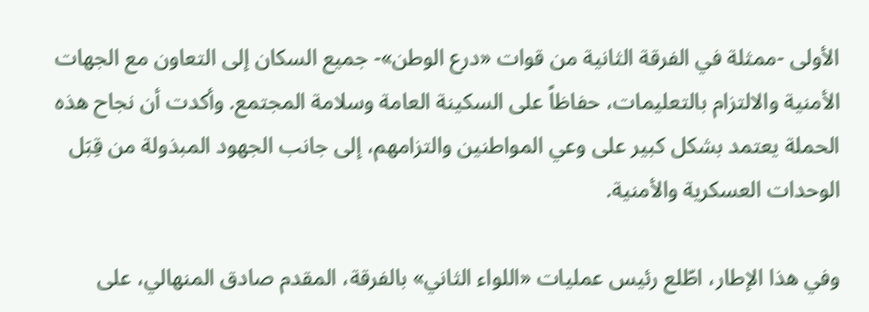الأولى -ممثلة في الفرقة الثانية من قوات «درع الوطن»- جميع السكان إلى التعاون مع الجهات الأمنية والالتزام بالتعليمات، حفاظاً على السكينة العامة وسلامة المجتمع. وأكدت أن نجاح هذه الحملة يعتمد بشكل كبير على وعي المواطنين والتزامهم، إلى جانب الجهود المبذولة من قِبَل الوحدات العسكرية والأمنية.

وفي هذا الإطار، اطّلع رئيس عمليات «اللواء الثاني» بالفرقة، المقدم صادق المنهالي، على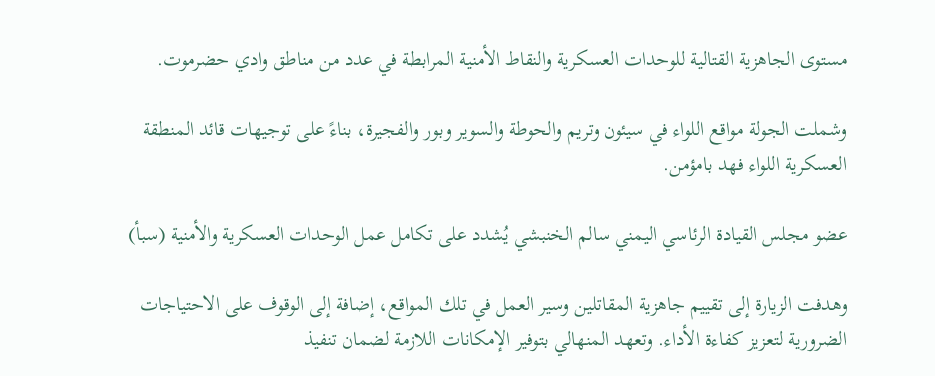مستوى الجاهزية القتالية للوحدات العسكرية والنقاط الأمنية المرابطة في عدد من مناطق وادي حضرموت.

وشملت الجولة مواقع اللواء في سيئون وتريم والحوطة والسوير وبور والفجيرة، بناءً على توجيهات قائد المنطقة العسكرية اللواء فهد بامؤمن.

عضو مجلس القيادة الرئاسي اليمني سالم الخنبشي يُشدد على تكامل عمل الوحدات العسكرية والأمنية (سبأ)

وهدفت الزيارة إلى تقييم جاهزية المقاتلين وسير العمل في تلك المواقع، إضافة إلى الوقوف على الاحتياجات الضرورية لتعزيز كفاءة الأداء. وتعهد المنهالي بتوفير الإمكانات اللازمة لضمان تنفيذ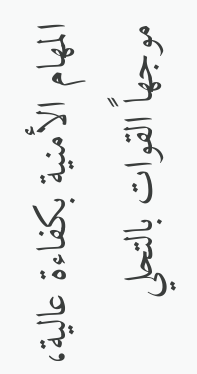المهام الأمنية بكفاءة عالية، موجهاً القوات بالتحلي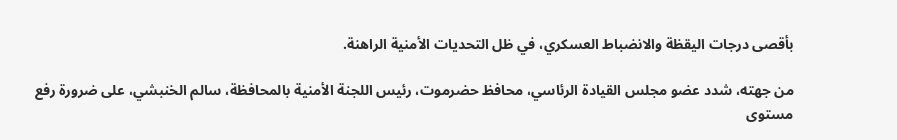بأقصى درجات اليقظة والانضباط العسكري، في ظل التحديات الأمنية الراهنة.

من جهته، شدد عضو مجلس القيادة الرئاسي، محافظ حضرموت، رئيس اللجنة الأمنية بالمحافظة، سالم الخنبشي، على ضرورة رفع مستوى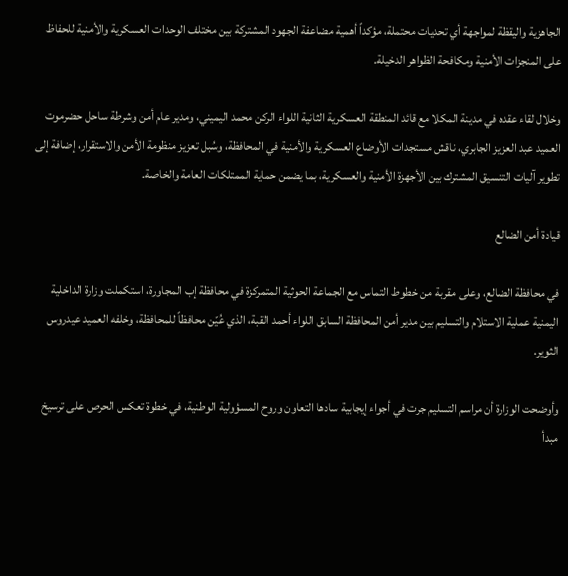الجاهزية واليقظة لمواجهة أي تحديات محتملة، مؤكداً أهمية مضاعفة الجهود المشتركة بين مختلف الوحدات العسكرية والأمنية للحفاظ على المنجزات الأمنية ومكافحة الظواهر الدخيلة.

وخلال لقاء عقده في مدينة المكلا مع قائد المنطقة العسكرية الثانية اللواء الركن محمد اليميني، ومدير عام أمن وشرطة ساحل حضرموت العميد عبد العزيز الجابري، ناقش مستجدات الأوضاع العسكرية والأمنية في المحافظة، وسُبل تعزيز منظومة الأمن والاستقرار، إضافة إلى تطوير آليات التنسيق المشترك بين الأجهزة الأمنية والعسكرية، بما يضمن حماية الممتلكات العامة والخاصة.

قيادة أمن الضالع

في محافظة الضالع، وعلى مقربة من خطوط التماس مع الجماعة الحوثية المتمركزة في محافظة إب المجاورة، استكملت وزارة الداخلية اليمنية عملية الاستلام والتسليم بين مدير أمن المحافظة السابق اللواء أحمد القبة، الذي عُيّن محافظاً للمحافظة، وخلفه العميد عيدروس الثوير.

وأوضحت الوزارة أن مراسم التسليم جرت في أجواء إيجابية سادها التعاون وروح المسؤولية الوطنية، في خطوة تعكس الحرص على ترسيخ مبدأ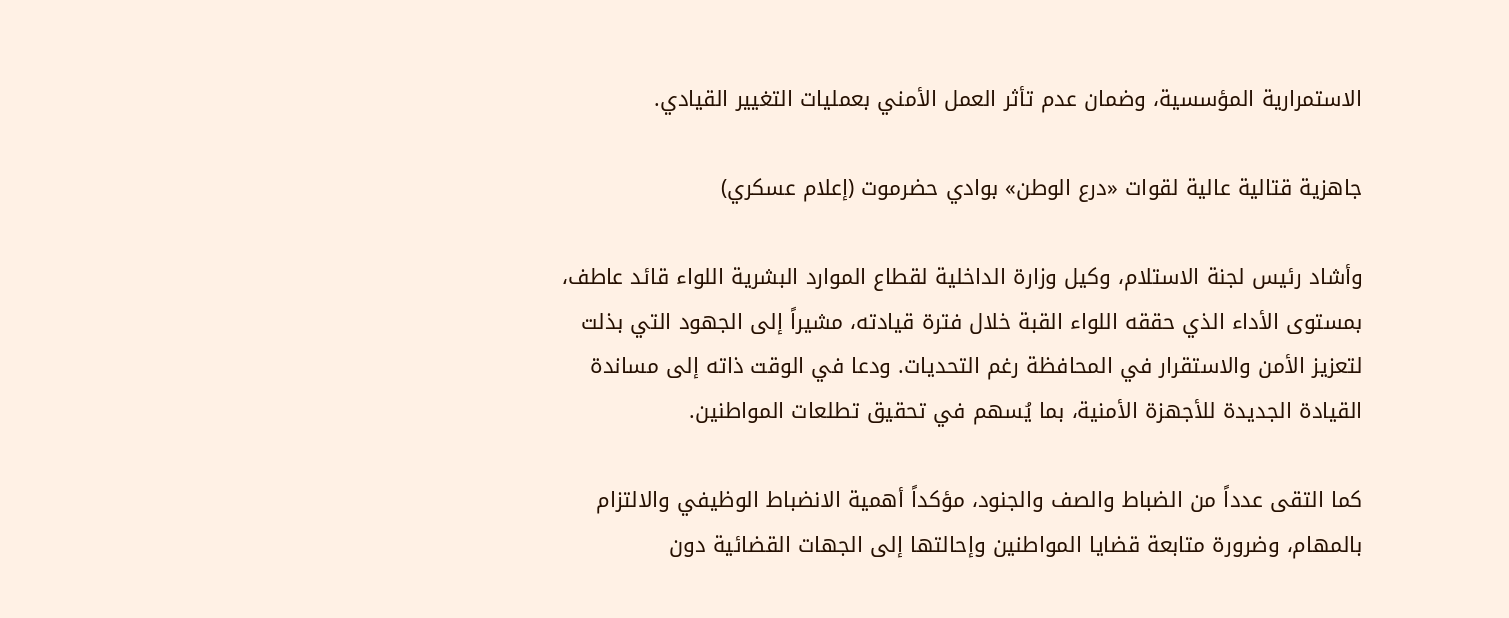الاستمرارية المؤسسية، وضمان عدم تأثر العمل الأمني بعمليات التغيير القيادي.

جاهزية قتالية عالية لقوات «درع الوطن» بوادي حضرموت (إعلام عسكري)

وأشاد رئيس لجنة الاستلام، وكيل وزارة الداخلية لقطاع الموارد البشرية اللواء قائد عاطف، بمستوى الأداء الذي حققه اللواء القبة خلال فترة قيادته، مشيراً إلى الجهود التي بذلت لتعزيز الأمن والاستقرار في المحافظة رغم التحديات. ودعا في الوقت ذاته إلى مساندة القيادة الجديدة للأجهزة الأمنية، بما يُسهم في تحقيق تطلعات المواطنين.

كما التقى عدداً من الضباط والصف والجنود، مؤكداً أهمية الانضباط الوظيفي والالتزام بالمهام، وضرورة متابعة قضايا المواطنين وإحالتها إلى الجهات القضائية دون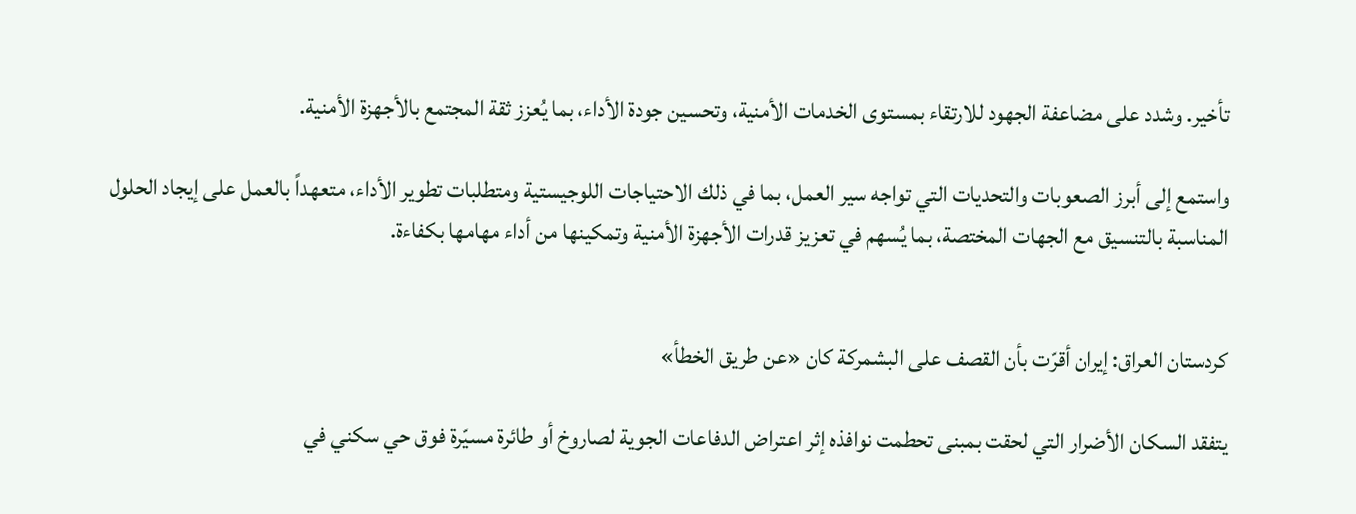تأخير. وشدد على مضاعفة الجهود للارتقاء بمستوى الخدمات الأمنية، وتحسين جودة الأداء، بما يُعزز ثقة المجتمع بالأجهزة الأمنية.

واستمع إلى أبرز الصعوبات والتحديات التي تواجه سير العمل، بما في ذلك الاحتياجات اللوجيستية ومتطلبات تطوير الأداء، متعهداً بالعمل على إيجاد الحلول المناسبة بالتنسيق مع الجهات المختصة، بما يُسهم في تعزيز قدرات الأجهزة الأمنية وتمكينها من أداء مهامها بكفاءة.


كردستان العراق: إيران أقرّت بأن القصف على البشمركة كان «عن طريق الخطأ»

يتفقد السكان الأضرار التي لحقت بمبنى تحطمت نوافذه إثر اعتراض الدفاعات الجوية لصاروخ أو طائرة مسيّرة فوق حي سكني في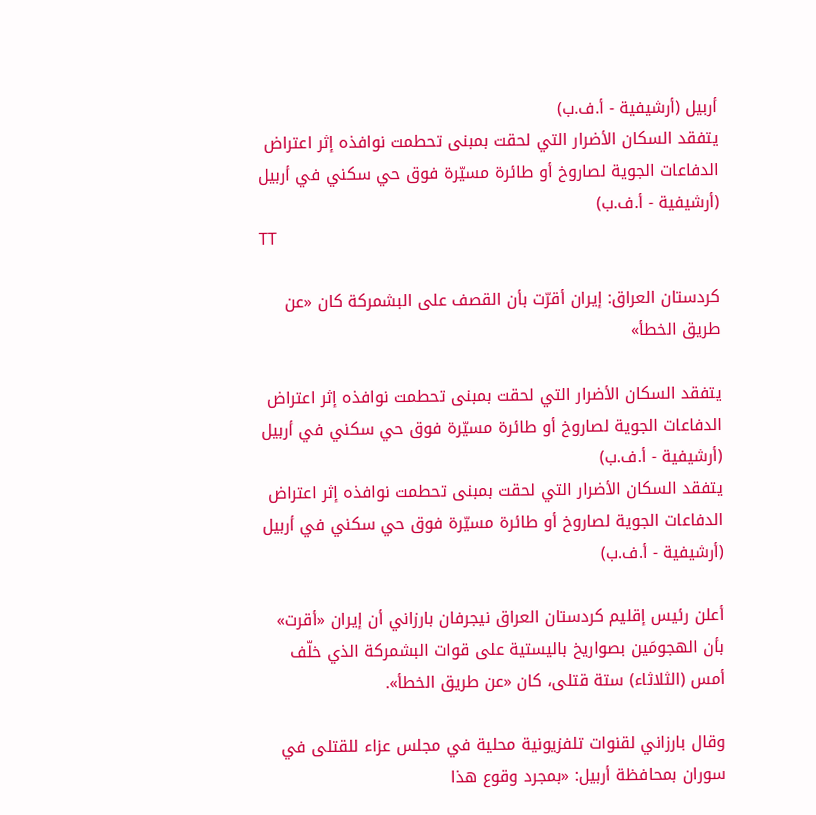أربيل (أرشيفية - أ.ف.ب)
يتفقد السكان الأضرار التي لحقت بمبنى تحطمت نوافذه إثر اعتراض الدفاعات الجوية لصاروخ أو طائرة مسيّرة فوق حي سكني في أربيل (أرشيفية - أ.ف.ب)
TT

كردستان العراق: إيران أقرّت بأن القصف على البشمركة كان «عن طريق الخطأ»

يتفقد السكان الأضرار التي لحقت بمبنى تحطمت نوافذه إثر اعتراض الدفاعات الجوية لصاروخ أو طائرة مسيّرة فوق حي سكني في أربيل (أرشيفية - أ.ف.ب)
يتفقد السكان الأضرار التي لحقت بمبنى تحطمت نوافذه إثر اعتراض الدفاعات الجوية لصاروخ أو طائرة مسيّرة فوق حي سكني في أربيل (أرشيفية - أ.ف.ب)

أعلن رئيس إقليم كردستان العراق نيجرفان بارزاني أن إيران «أقرت» بأن الهجومَين بصواريخ باليستية على قوات البشمركة الذي خلّف أمس (الثلاثاء) ستة قتلى، كان «عن طريق الخطأ».

وقال بارزاني لقنوات تلفزيونية محلية في مجلس عزاء للقتلى في سوران بمحافظة أربيل: «بمجرد وقوع هذا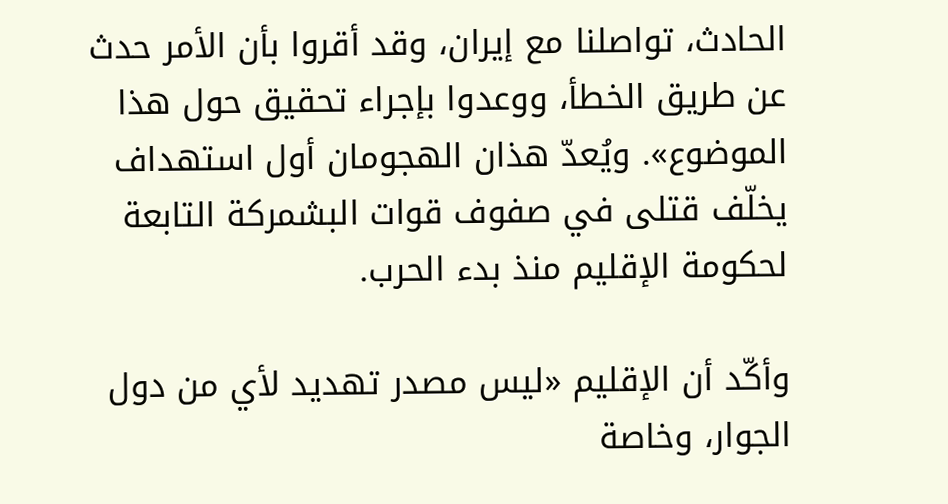الحادث، تواصلنا مع إيران، وقد أقروا بأن الأمر حدث عن طريق الخطأ، ووعدوا بإجراء تحقيق حول هذا الموضوع». ويُعدّ هذان الهجومان أول استهداف يخلّف قتلى في صفوف قوات البشمركة التابعة لحكومة الإقليم منذ بدء الحرب.

وأكّد أن الإقليم «ليس مصدر تهديد لأي من دول الجوار، وخاصة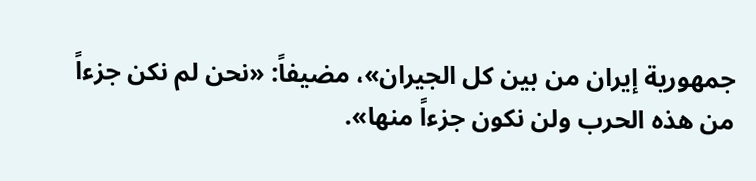جمهورية إيران من بين كل الجيران»، مضيفاً: «نحن لم نكن جزءاً من هذه الحرب ولن نكون جزءاً منها».